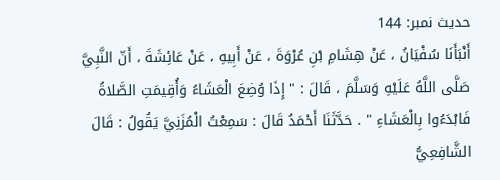حدیث نمبر: 144
أَنْبَأَنَا سُفْيَانُ ، عَنْ هِشَامِ بْنِ عُرْوَةَ ، عَنْ أَبِيهِ ، عَنْ عَائِشَةَ ، أَنّ النَّبِيَّ صَلَّى اللَّهُ عَلَيْهِ وَسَلَّمَ ، قَالَ : " إِذَا وُضِعَ الْعَشَاءُ وَأُقِيمَتِ الصَّلاةُ فَابْدَءُوا بِالْعَشَاءِ " . حَدَّثَنَا أَحْمَدُ قَالَ : سَمِعْتُ الْمُزَنِيَّ يَقُولُ : قَالَ الشَّافِعِيُّ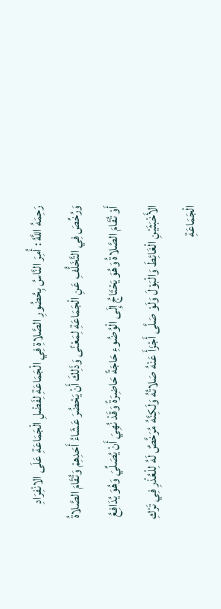رَحِمَهُ اللَّهُ : أُمِرَ النَّاسُ بِحُضُورِ الصَّلاةِ فِي الْجَمَاعَةِ لِفَضْلِ الْجَمَاعَةِ عَلَى الانْفِرَادِ وَرُخِّصَ فِي التَّخَلُّفِ عَنِ الْجَمَاعَةِ لِمَعْنًى وَذَلِكَ أَنْ يَحْضُرَ عَشَاءُ أَحَدِهِمْ وَتُقَامَ الصَّلاةُ أَوْ تُقَامَ الصَّلاةُ وَهُوَ يَحْتَاجُ إِلَى الْوُضُوءِ حَاجَةً حَاضِرَةً وَقَدْ نُهِيَ أَنْ يُصَلِّيَ وَهُوَ يُدَافِعُ الأَخْبَثَيْنِ الْغَائِطَ وَالْبَوْلَ وَلَوْ صَلَّى أَجْزَأَ عَنْهُ صَلاتُهُ وَلَكِنَّهُ مُرَخَّصٌ لَهُ لِلْعُذْرِ فِي تَرْكِ الْجَمَاعَةِ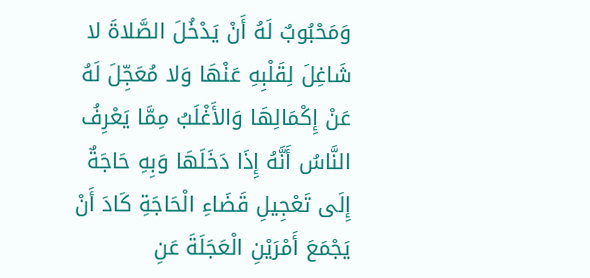وَمَحْبُوبٌ لَهُ أَنْ يَدْخُلَ الصَّلاةَ لا شَاغِلَ لِقَلْبِهِ عَنْهَا وَلا مُعَجِّلَ لَهُ عَنْ إِكْمَالِهَا وَالأَغْلَبُ مِمَّا يَعْرِفُ النَّاسُ أَنَّهُ إِذَا دَخَلَهَا وَبِهِ حَاجَةٌ إِلَى تَعْجِيلِ قَضَاءِ الْحَاجَةِ كَادَ أَنْ يَجْمَعَ أَمْرَيْنِ الْعَجَلَةَ عَنِ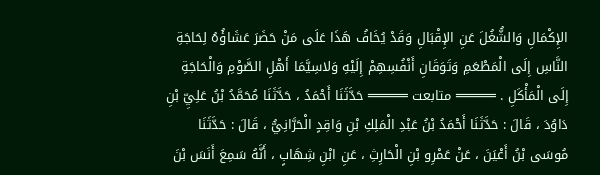الإِكْمَالِ وَالشُّغُلَ عَنِ الإِقْبَالِ وَقَدْ يُخَافُ هَذَا عَلَى مَنْ حَضَرَ عَشَاؤُهُ لِحَاجَةِ النَّاسِ إِلَى الْمَطْعَمِ وَتَوَقَانِ أَنْفُسِهِمْ إِلَيْهِ وَلاسِيَّمَا أَهْلِ الصَّوْمِ وَالْحَاجَةِ إِلَى الْمَأْكَلِ . ═════ متابعت ═════ حَدَّثَنَا أَحْمَدُ ، حَدَّثَنَا مُحَمَّدُ بْنُ عَلِيِّ بْنِ دَاوُدَ ، قَالَ : حَدَّثَنَا أَحْمَدُ بْنُ عَبْدِ الْمَلِكِ بْنِ وَاقِدٍ الْحَرَّانِيُّ ، قَالَ : حَدَّثَنَا مُوسَى بْنُ أَعْيَنَ ، عَنْ عَمْرِو بْنِ الْحَارِثِ ، عَنِ ابْنِ شِهَابٍ ، أَنَّهُ سَمِعَ أَنَسَ بْنَ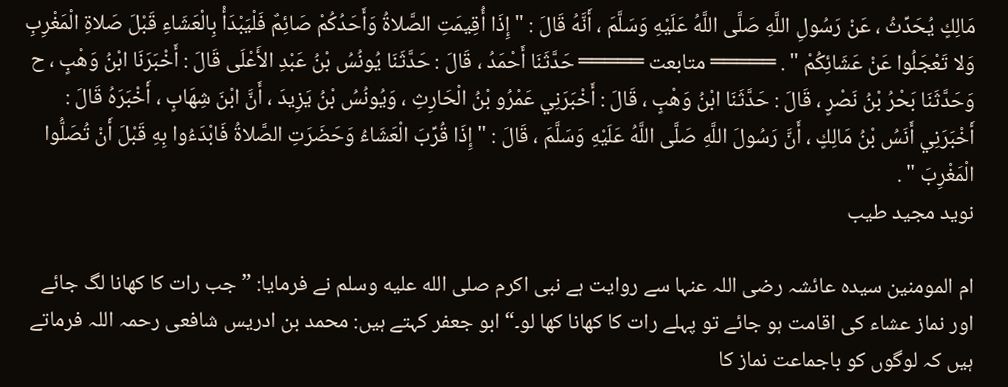مَالِكٍ يُحَدِّثُ ، عَنْ رَسُولِ اللَّهِ صَلَّى اللَّهُ عَلَيْهِ وَسَلَّمَ ، أَنَّهُ قَالَ : " إِذَا أُقِيمَتِ الصَّلاةُ وَأَحَدُكُمْ صَائِمٌ فَلْيَبْدَأْ بِالْعَشَاءِ قَبْلَ صَلاةِ الْمَغْرِبِ وَلا تَعْجَلُوا عَنْ عَشَائِكُمْ " . ═════ متابعت ═════ حَدَّثَنَا أَحْمَدُ ، قَالَ : حَدَّثَنَا يُونُسُ بْنُ عَبْدِ الأَعْلَى قَالَ : أَخْبَرَنَا ابْنُ وَهْبٍ ، ح وَحَدَّثَنَا بَحْرُ بْنُ نَصْرٍ ، قَالَ : حَدَّثَنَا ابْنُ وَهْبٍ ، قَالَ : أَخْبَرَنِي عَمْرُو بْنُ الْحَارِثِ ، وَيُونُسُ بْنُ يَزِيدَ ، أَنَّ ابْنَ شِهَابٍ ، أَخْبَرَهُ قَالَ : أَخْبَرَنِي أَنَسُ بْنُ مَالِكٍ ، أَنَّ رَسُولَ اللَّهِ صَلَّى اللَّهُ عَلَيْهِ وَسَلَّمَ ، قَالَ : " إِذَا قُرِّبَ الْعَشَاءُ وَحَضَرَتِ الصَّلاةُ فَابْدَءُوا بِهِ قَبْلَ أَنْ تُصَلُّوا الْمَغْرِبَ " .
نوید مجید طیب

ام المومنین سیدہ عائشہ رضی اللہ عنہا سے روایت ہے نبی اکرم صلى الله عليه وسلم نے فرمایا: ”جب رات کا کھانا لگ جائے اور نماز عشاء کی اقامت ہو جائے تو پہلے رات کا کھانا کھا لو۔“ ابو جعفر کہتے ہیں: محمد بن ادریس شافعی رحمہ اللہ فرماتے ہیں کہ لوگوں کو باجماعت نماز کا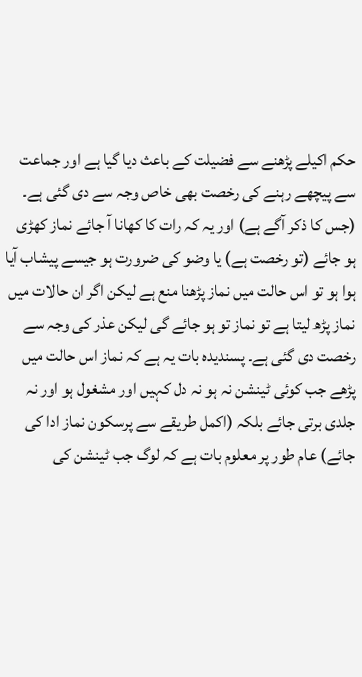حکم اکیلے پڑھنے سے فضیلت کے باعث دیا گیا ہے اور جماعت سے پیچھے رہنے کی رخصت بھی خاص وجہ سے دی گئی ہے۔ (جس کا ذکر آگے ہے) اور یہ کہ رات کا کھانا آ جائے نماز کھڑی ہو جائے (تو رخصت ہے) یا وضو کی ضرورت ہو جیسے پیشاب آیا ہوا ہو تو اس حالت میں نماز پڑھنا منع ہے لیکن اگر ان حالات میں نماز پڑھ لیتا ہے تو نماز تو ہو جائے گی لیکن عذر کی وجہ سے رخصت دی گئی ہے۔ پسندیدہ بات یہ ہے کہ نماز اس حالت میں پڑھے جب کوئی ٹینشن نہ ہو نہ دل کہیں اور مشغول ہو اور نہ جلدی برتی جائے بلکہ (اکمل طریقے سے پرسکون نماز ادا کی جائے) عام طور پر معلوم بات ہے کہ لوگ جب ٹینشن کی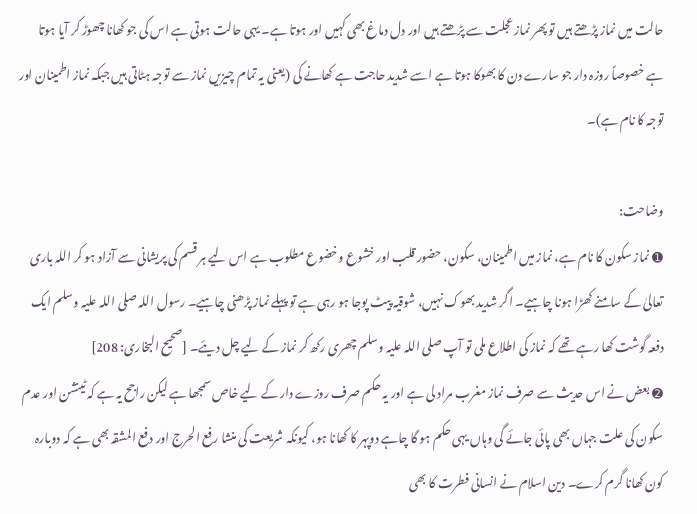حالت میں نماز پڑھتے ہیں تو پھر نماز عجلت سے پڑھتے ہیں اور دل دماغ بھی کہیں اور ہوتا ہے۔ یہی حالت ہوتی ہے اس کی جو کھانا چھوڑ کر آیا ہوتا ہے خصوصاً روزہ دار جو سارے دن کا بھوکا ہوتا ہے اسے شدید حاجت ہے کھانے کی (یعنی یہ تمام چیزیں نماز سے توجہ ہٹاتی ہیں جبکہ نماز اطمینان اور توجہ کا نام ہے)۔

وضاحت:
➊ نماز سکون کا نام ہے، نماز میں اطمینان، سکون، حضور قلب اور خشوع وخضوع مطلوب ہے اس لیے ہر قسم کی پریشانی سے آزاد ہو کر اللہ باری تعالیٰ کے سامنے کھڑا ہونا چاہیے۔ اگر شدید بھوک نہیں، شوقیہ پیٹ پوجا ہو رہی ہے تو پہلے نماز پڑھنی چاہیے۔ رسول اللہ صلی اللہ علیہ وسلم ایک دفعہ گوشت کھا رہے تھے کہ نماز کی اطلاع ملی تو آپ صلی اللہ علیہ وسلم چھری رکھ کر نماز کے لیے چل دیئے۔ [صحیح البخاری: 208]
➋ بعض نے اس حدیث سے صرف نماز مغرب مراد لی ہے اور یہ حکم صرف روزے دار کے لیے خاص سمجھا ہے لیکن راجح یہ ہے کہ ٹینشن اور عدم سکون کی علت جہاں بھی پائی جائے گی وہاں یہی حکم ہو گا چاہے دوپہر کا کھانا ہو، کیونکہ شریعت کی منشا رفع الحرج اور دفع المشقہ بھی ہے کہ دوبارہ کون کھانا گرم کرے۔ دین اسلام نے انسانی فطرت کا بھی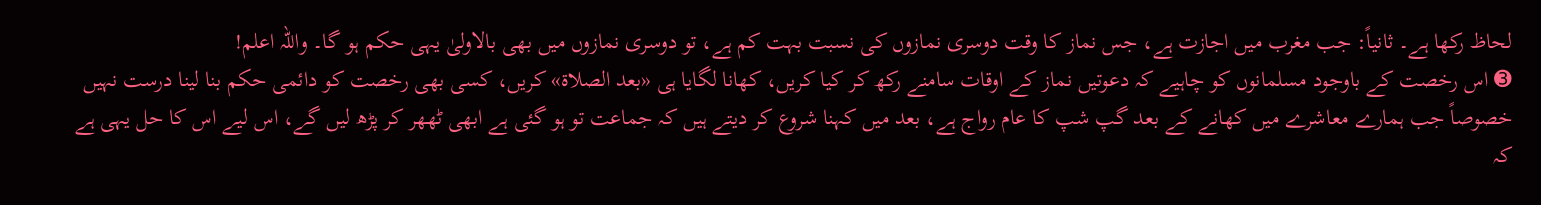لحاظ رکھا ہے۔ ثانیاً: جب مغرب میں اجازت ہے، جس نماز کا وقت دوسری نمازوں کی نسبت بہت کم ہے، تو دوسری نمازوں میں بھی بالاولیٰ یہی حکم ہو گا۔ واللہ اعلم!
➌ اس رخصت کے باوجود مسلمانوں کو چاہیے کہ دعوتیں نماز کے اوقات سامنے رکھ کر کیا کریں، کھانا لگایا ہی «بعد الصلاة» کریں، کسی بھی رخصت کو دائمی حکم بنا لینا درست نہیں خصوصاً جب ہمارے معاشرے میں کھانے کے بعد گپ شپ کا عام رواج ہے، بعد میں کہنا شروع کر دیتے ہیں کہ جماعت تو ہو گئی ہے ابھی ٹھهر کر پڑھ لیں گے، اس لیے اس کا حل یہی ہے کہ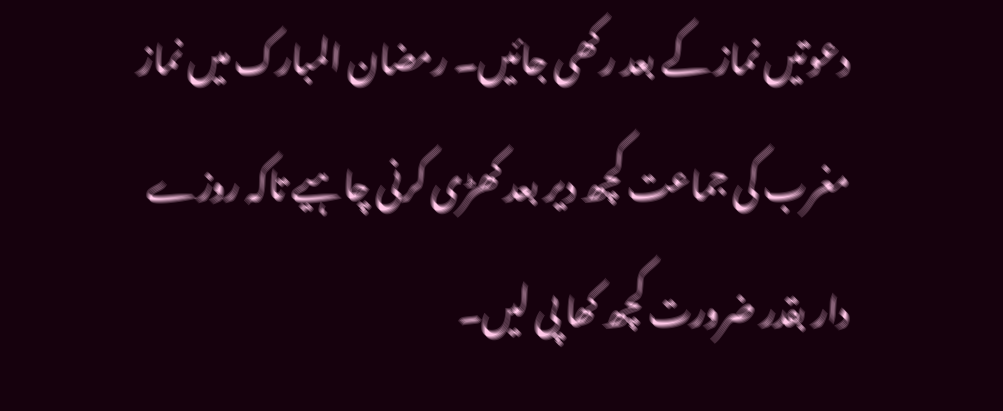دعوتیں نماز کے بعد رکھی جائیں۔ رمضان المبارک میں نماز مغرب کی جماعت کچھ دیر بعد کھڑی کرنی چاہیے تاکہ روزے دار بقدر ضرورت کچھ کھا پی لیں۔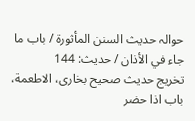حوالہ حدیث السنن المأثورة / باب ما جاء في الأذان / حدیث: 144
تخریج حدیث صحیح بخاری، الاطعمة، باب اذا حضر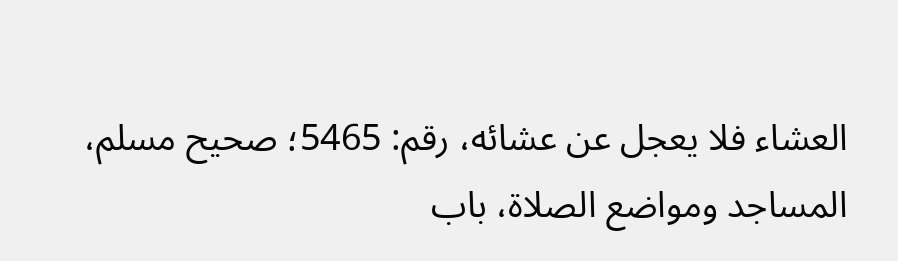العشاء فلا يعجل عن عشائه، رقم: 5465؛ صحیح مسلم، المساجد ومواضع الصلاة، باب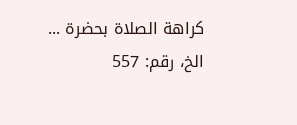كراهة الصلاة بحضرة ... الخ، رقم: 557